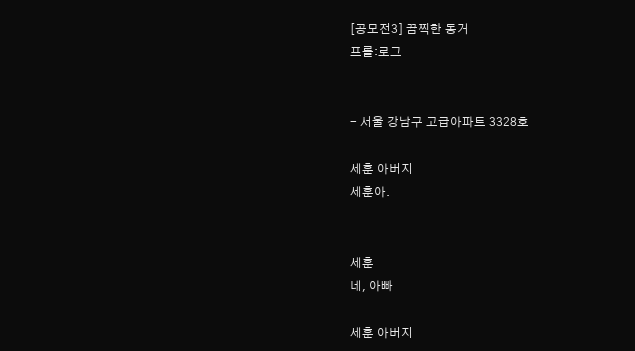[공모전3] 끔찍한 동거
프롤:로그


- 서울 강남구 고급아파트 3328호

세훈 아버지
세훈아.


세훈
네, 아빠

세훈 아버지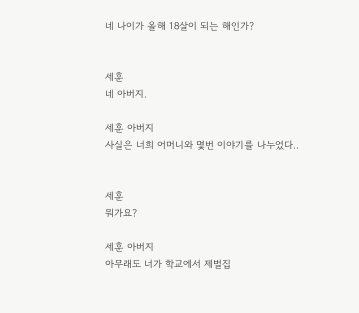네 나이가 올해 18살이 되는 해인가?


세훈
네 아버지.

세훈 아버지
사실은 너희 어머니와 몇번 이야기를 나누었다..


세훈
뭐가요?

세훈 아버지
아무래도 너가 학교에서 제벌집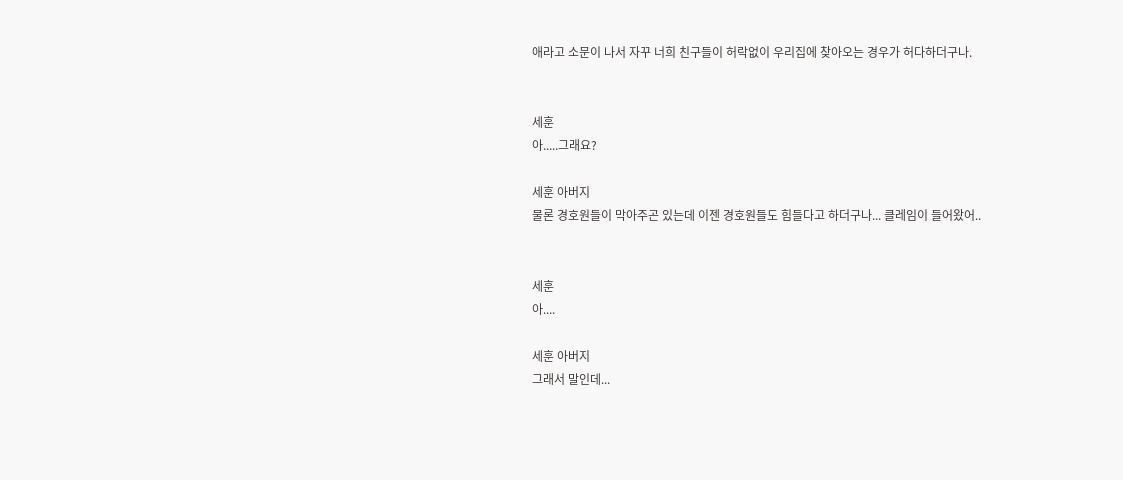애라고 소문이 나서 자꾸 너희 친구들이 허락없이 우리집에 찾아오는 경우가 허다하더구나.


세훈
아.....그래요?

세훈 아버지
물론 경호원들이 막아주곤 있는데 이젠 경호원들도 힘들다고 하더구나... 클레임이 들어왔어..


세훈
아....

세훈 아버지
그래서 말인데...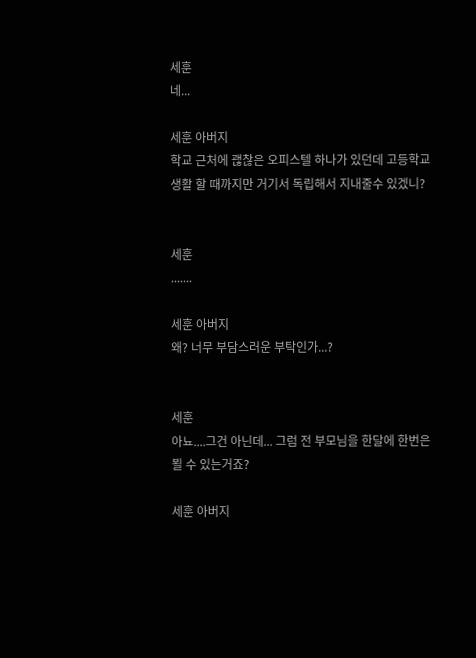세훈
네...

세훈 아버지
학교 근처에 괞찮은 오피스텔 하나가 있던데 고등학교 생활 할 때까지만 거기서 독립해서 지내줄수 있겠니?


세훈
.......

세훈 아버지
왜? 너무 부담스러운 부탁인가...?


세훈
아뇨....그건 아닌데... 그럼 전 부모님을 한달에 한번은 뵐 수 있는거죠?

세훈 아버지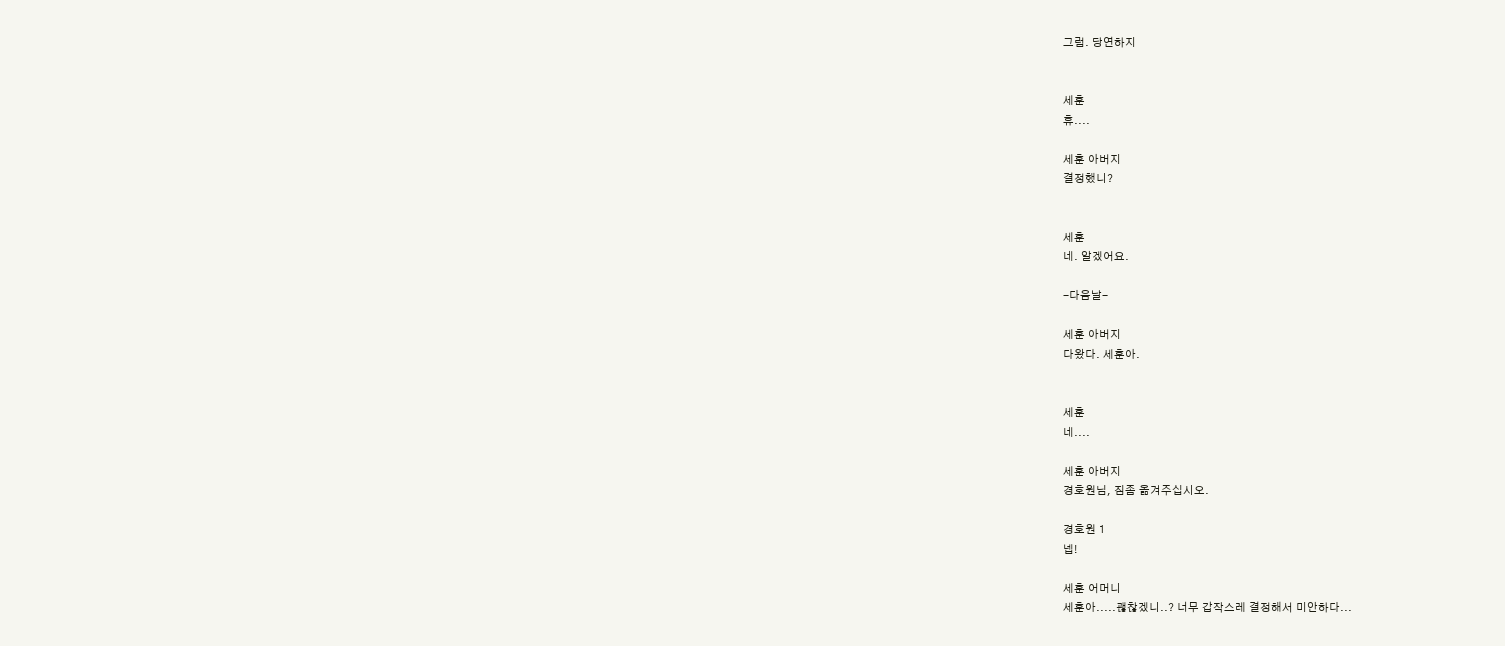그럼. 당연하지


세훈
휴....

세훈 아버지
결정했니?


세훈
네. 알겠어요.

-다음날-

세훈 아버지
다왔다. 세훈아.


세훈
네....

세훈 아버지
경호원님, 짐좀 옮겨주십시오.

경호원 1
넵!

세훈 어머니
세훈아.....괞찮겠니..? 너무 갑작스레 결정해서 미안하다...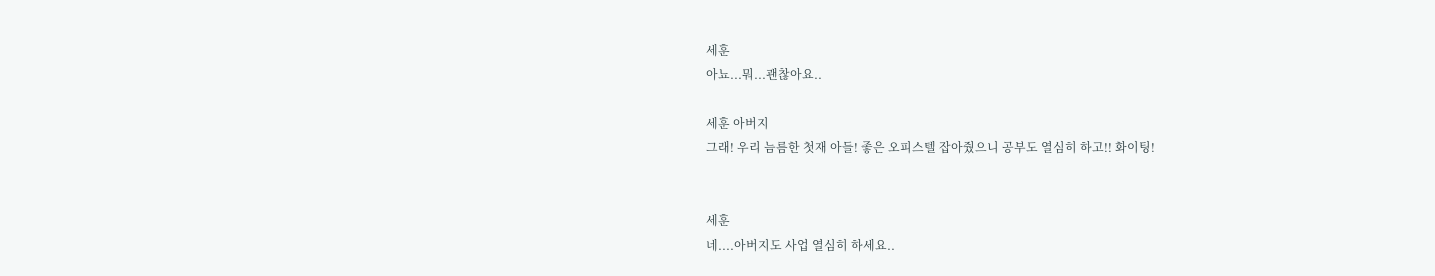세훈
아뇨...뭐...괜찮아요..

세훈 아버지
그래! 우리 늠름한 첫재 아들! 좋은 오피스텔 잡아줬으니 공부도 열심히 하고!! 화이팅!


세훈
네....아버지도 사업 열심히 하세요..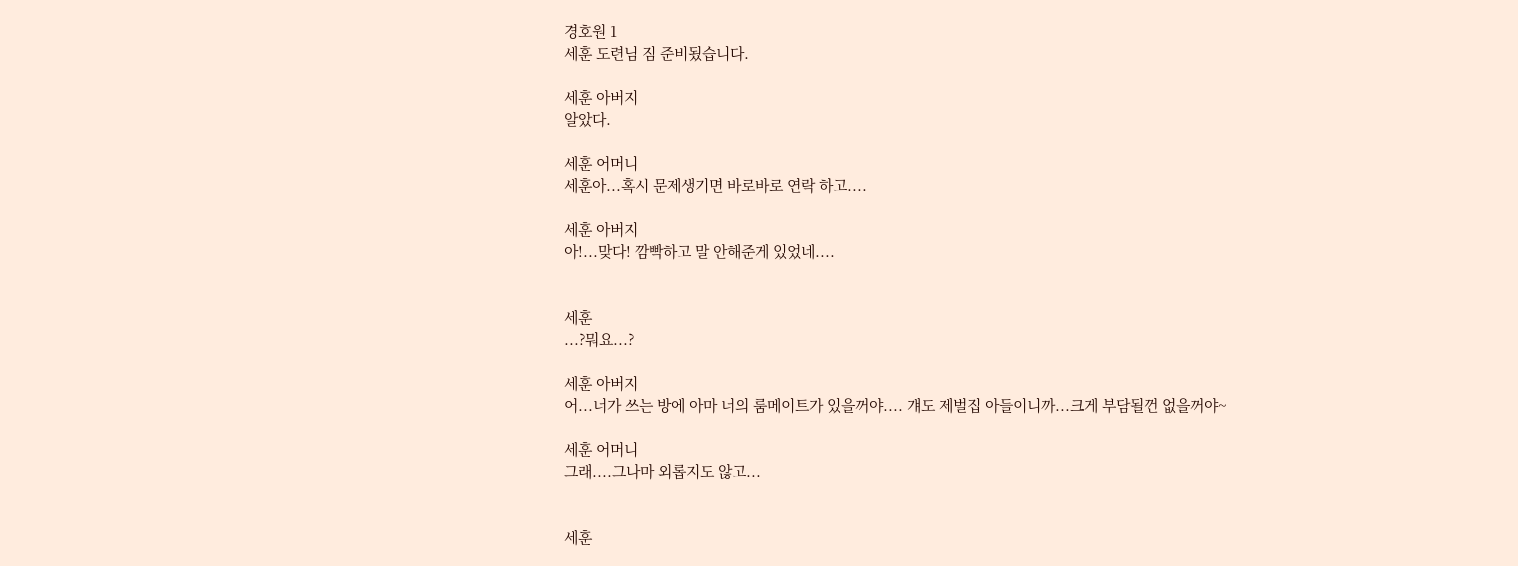경호원 1
세훈 도련님 짐 준비됬습니다.

세훈 아버지
알았다.

세훈 어머니
세훈아...혹시 문제생기면 바로바로 연락 하고....

세훈 아버지
아!...맞다! 깜빡하고 말 안해준게 있었네....


세훈
...?뭐요...?

세훈 아버지
어...너가 쓰는 방에 아마 너의 룸메이트가 있을꺼야.... 걔도 제벌집 아들이니까...크게 부담될껀 없을꺼야~

세훈 어머니
그래....그나마 외롭지도 않고...


세훈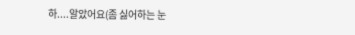하....알았어요(좀 싫어하는 눈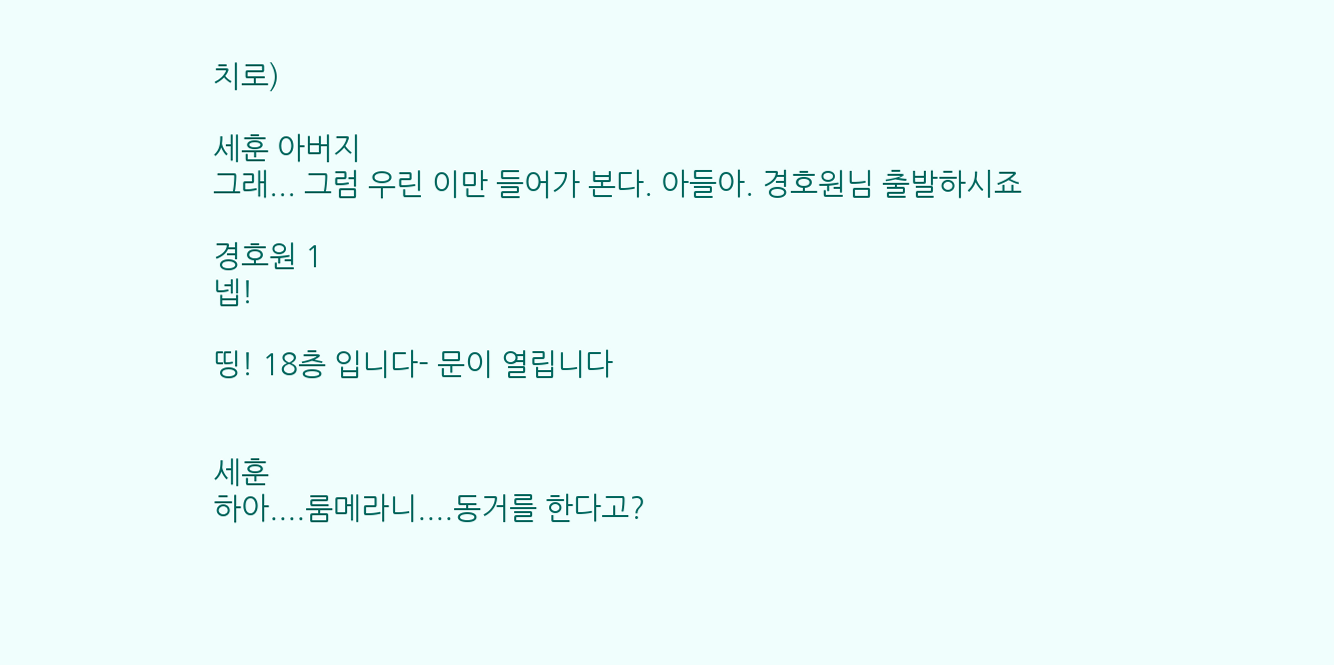치로)

세훈 아버지
그래... 그럼 우린 이만 들어가 본다. 아들아. 경호원님 출발하시죠

경호원 1
넵!

띵! 18층 입니다- 문이 열립니다


세훈
하아....룸메라니....동거를 한다고?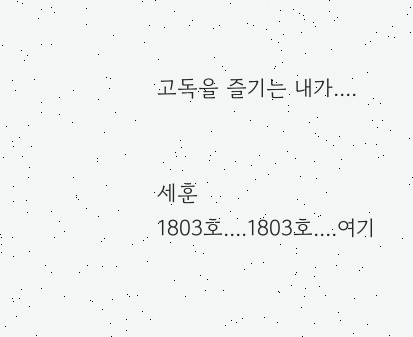고독을 즐기는 내가....


세훈
1803호....1803호....여기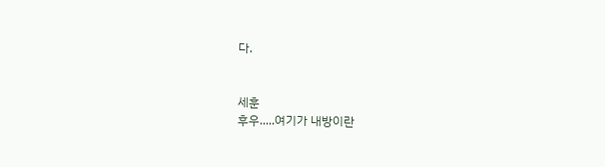다.


세훈
후우.....여기가 내방이란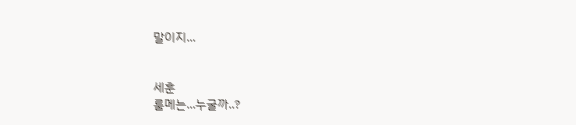말이지...


세훈
룸메는...누굴까..?